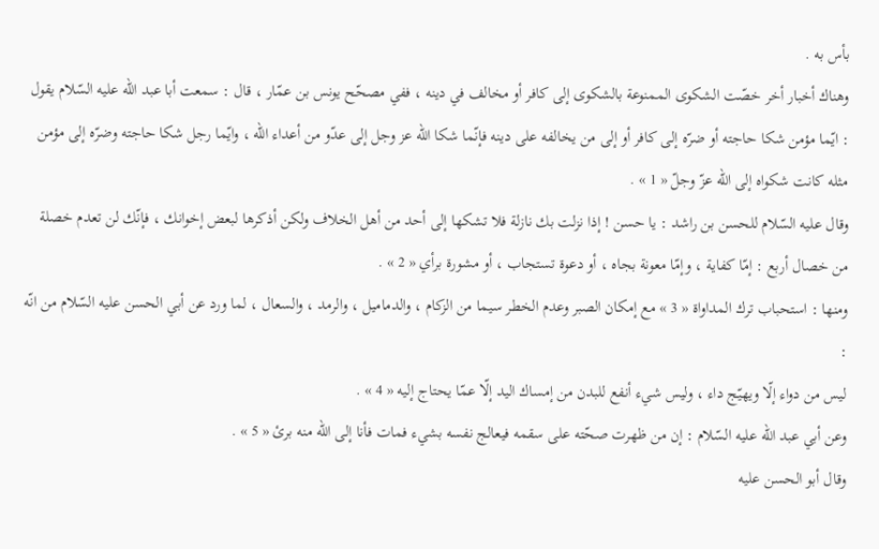بأس به .
وهناك أخبار أخر خصّت الشكوى الممنوعة بالشكوى إلى كافر أو مخالف في دينه ، ففي مصحّح يونس بن عمّار ، قال : سمعت أبا عبد اللّه عليه السّلام يقول : ايّما مؤمن شكا حاجته أو ضرّه إلى كافر أو إلى من يخالفه على دينه فإنّما شكا اللّه عز وجل إلى عدّو من أعداء اللّه ، وايّما رجل شكا حاجته وضرّه إلى مؤمن مثله كانت شكواه إلى اللّه عزّ وجلّ « 1 » .
وقال عليه السّلام للحسن بن راشد : يا حسن ! إذا نزلت بك نازلة فلا تشكها إلى أحد من أهل الخلاف ولكن أذكرها لبعض إخوانك ، فإنّك لن تعدم خصلة من خصال أربع : إمّا كفاية ، وإمّا معونة بجاه ، أو دعوة تستجاب ، أو مشورة برأي « 2 » .
ومنها : استحباب ترك المداواة « 3 » مع إمكان الصبر وعدم الخطر سيما من الزكام ، والدماميل ، والرمد ، والسعال ، لما ورد عن أبي الحسن عليه السّلام من انّه :
ليس من دواء إلّا ويهيّج داء ، وليس شيء أنفع للبدن من إمساك اليد إلّا عمّا يحتاج إليه « 4 » .
وعن أبي عبد اللّه عليه السّلام : إن من ظهرت صحّته على سقمه فيعالج نفسه بشيء فمات فأنا إلى اللّه منه برئ « 5 » .
وقال أبو الحسن عليه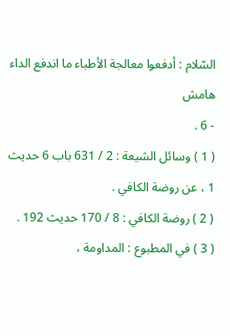السّلام : أدفعوا معالجة الأطباء ما اندفع الداء
هامش
- 6 .
( 1 ) وسائل الشيعة : 2 / 631 باب 6 حديث 1 ، عن روضة الكافي .
( 2 ) روضة الكافي : 8 / 170 حديث 192 .
( 3 ) في المطبوع : المداومة ،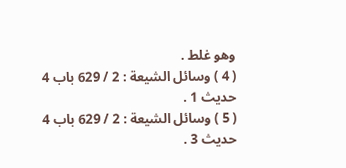وهو غلط .
( 4 ) وسائل الشيعة : 2 / 629 باب 4 حديث 1 .
( 5 ) وسائل الشيعة : 2 / 629 باب 4 حديث 3 .